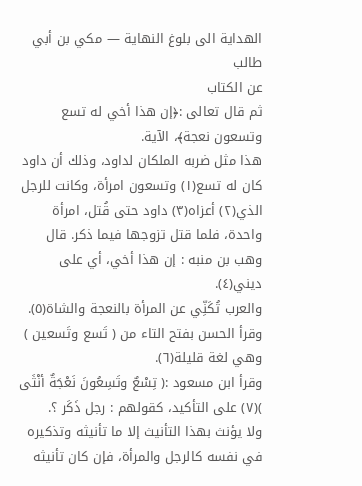الهداية الى بلوغ النهاية — مكي بن أبي طالب
عن الكتاب
ثم قال تعالى :﴿إن هذا أخي له تسع وتسعون نعجة﴾، الآية.
هذا مثل ضربه الملكان لداود، وذلك أن داود كان له تسع(١) وتسعون امرأة، وكانت للرجل الذي(٢) أعزاه(٣) داود حتى قُتل، امرأة واحدة، فلما قتل تزوجها فيما ذكر. قال وهب بن منبه : إن هذا أخي، أي على ديني(٤).
والعرب تُكَنِّي عن المرأة بالنعجة والشاة(٥).
وقرأ الحسن بفتح التاء من ( تَسع وتَسعين ) وهي لغة قليلة(٦).
وقرأ ابن مسعود :( تِسْعٌ وتَسِعُونَ نَعْجَةٌ أنْثَى )(٧) على التأكيد، كقولهم : رجل ذَكَر ؟.
ولا يؤنث بهذا التأنيث إلا ما تأنيثه وتذكيره في نفسه كالرجل والمرأة، فإن كان تأنيثه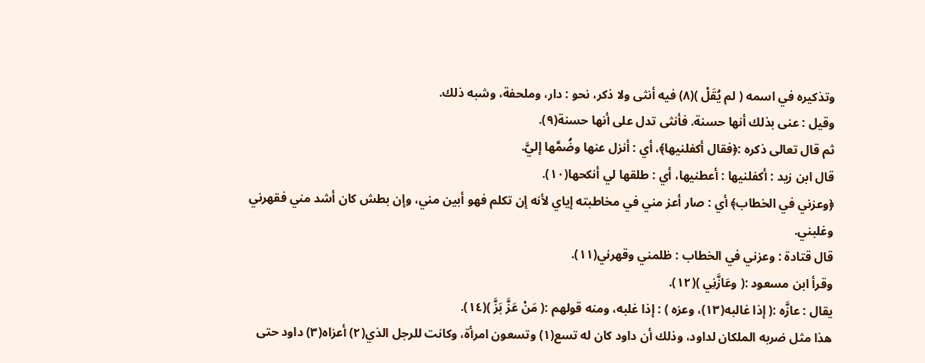وتذكيره في اسمه ( لم يُقَلْ )(٨) فيه أنثى ولا ذكر، نحو : دار، وملحفة، وشبه ذلك.
وقيل : عنى بذلك أنها حسنة. فأنثى تدل على أنها حسنة(٩).
ثم قال تعالى ذكره :﴿فقال أكفلنيها﴾، أي : أنزل عنها وضُمَّها إليَّ.
قال ابن زيد : أكفلنيها : أعطنيها، أي : طلقها لي أنكحها(١٠).
﴿وعزني في الخطاب﴾ أي : صار أعز مني في مخاطبته إياي لأنه إن تكلم فهو أبين مني، وإن بطش كان أشد مني فقهرني وغلبني.
قال قتادة : وعزني في الخطاب : ظلمني وقهرني(١١).
وقرأ ابن مسعود :( وعَازَّنِي )(١٢).
يقال : عازَّه :( إذا غالبه(١٣)، وعزه ) : إذا غلبه، ومنه قولهم :( مَنْ عَزَّ بَزَّ )(١٤).
هذا مثل ضربه الملكان لداود، وذلك أن داود كان له تسع(١) وتسعون امرأة، وكانت للرجل الذي(٢) أعزاه(٣) داود حتى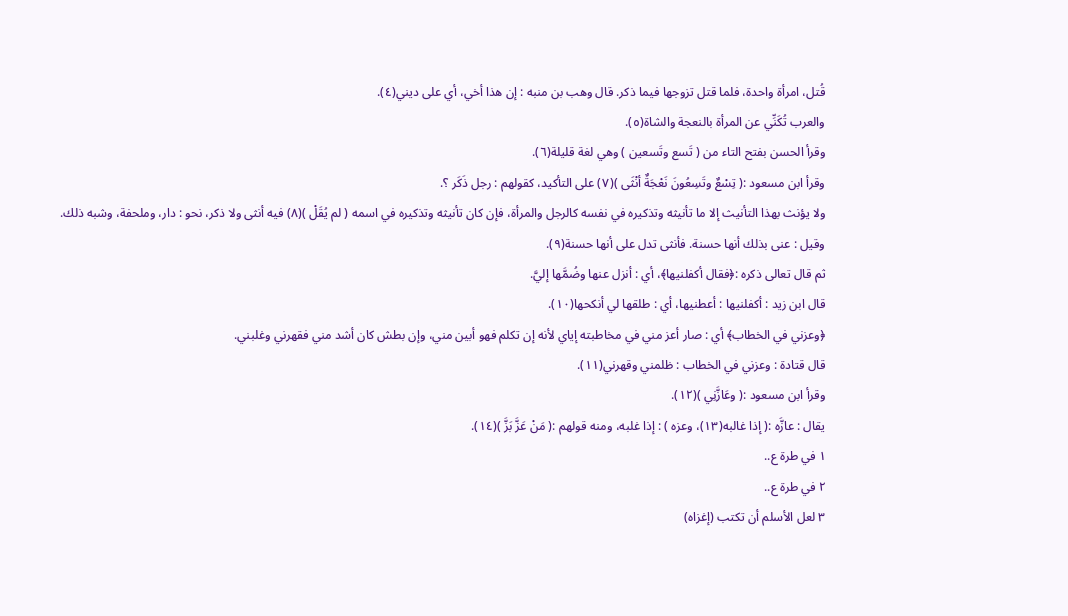قُتل، امرأة واحدة، فلما قتل تزوجها فيما ذكر. قال وهب بن منبه : إن هذا أخي، أي على ديني(٤).
والعرب تُكَنِّي عن المرأة بالنعجة والشاة(٥).
وقرأ الحسن بفتح التاء من ( تَسع وتَسعين ) وهي لغة قليلة(٦).
وقرأ ابن مسعود :( تِسْعٌ وتَسِعُونَ نَعْجَةٌ أنْثَى )(٧) على التأكيد، كقولهم : رجل ذَكَر ؟.
ولا يؤنث بهذا التأنيث إلا ما تأنيثه وتذكيره في نفسه كالرجل والمرأة، فإن كان تأنيثه وتذكيره في اسمه ( لم يُقَلْ )(٨) فيه أنثى ولا ذكر، نحو : دار، وملحفة، وشبه ذلك.
وقيل : عنى بذلك أنها حسنة. فأنثى تدل على أنها حسنة(٩).
ثم قال تعالى ذكره :﴿فقال أكفلنيها﴾، أي : أنزل عنها وضُمَّها إليَّ.
قال ابن زيد : أكفلنيها : أعطنيها، أي : طلقها لي أنكحها(١٠).
﴿وعزني في الخطاب﴾ أي : صار أعز مني في مخاطبته إياي لأنه إن تكلم فهو أبين مني، وإن بطش كان أشد مني فقهرني وغلبني.
قال قتادة : وعزني في الخطاب : ظلمني وقهرني(١١).
وقرأ ابن مسعود :( وعَازَّنِي )(١٢).
يقال : عازَّه :( إذا غالبه(١٣)، وعزه ) : إذا غلبه، ومنه قولهم :( مَنْ عَزَّ بَزَّ )(١٤).
١ في طرة ع..
٢ في طرة ع..
٣ لعل الأسلم أن تكتب (إغزاه)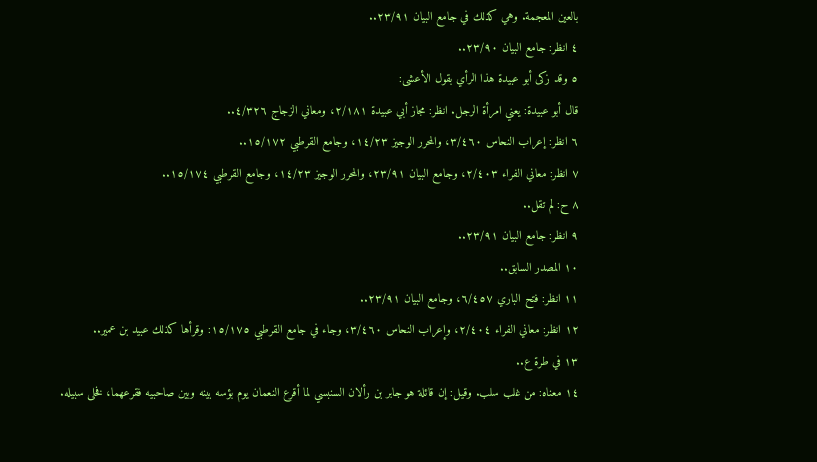بالعين المعجمة. وهي كذلك في جامع البيان ٢٣/٩١..
٤ انظر: جامع البيان ٢٣/٩٠..
٥ وقد زكى أبو عبيدة هذا الرأي بقول الأعشى:
قال أبو عبيدة: يعني امرأة الرجل. انظر: مجاز أبي عبيدة ٢/١٨١، ومعاني الزجاج ٤/٣٢٦..
٦ انظر: إعراب النحاس ٣/٤٦٠، والمحرر الوجيز ١٤/٢٣، وجامع القرطبي ١٥/١٧٢..
٧ انظر: معاني الفراء ٢/٤٠٣، وجامع البيان ٢٣/٩١، والمحرر الوجيز ١٤/٢٣، وجامع القرطبي ١٥/١٧٤..
٨ ح: لم تقل..
٩ انظر: جامع البيان ٢٣/٩١..
١٠ المصدر السابق..
١١ انظر: فتح الباري ٦/٤٥٧، وجامع البيان ٢٣/٩١..
١٢ انظر: معاني الفراء ٢/٤٠٤، وإعراب النحاس ٣/٤٦٠، وجاء في جامع القرطبي ١٥/١٧٥: وقرأها كذلك عبيد بن عمير..
١٣ في طرة ع..
١٤ معناه: من غلب سلب. وقيل: إن قائلة هو جابر بن رألان السنبسي لما أقرع النعمان يوم بؤسه بينه وبين صاحبيه فقرعهما، فخلى سبيله.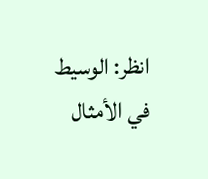انظر: الوسيط في الأمثال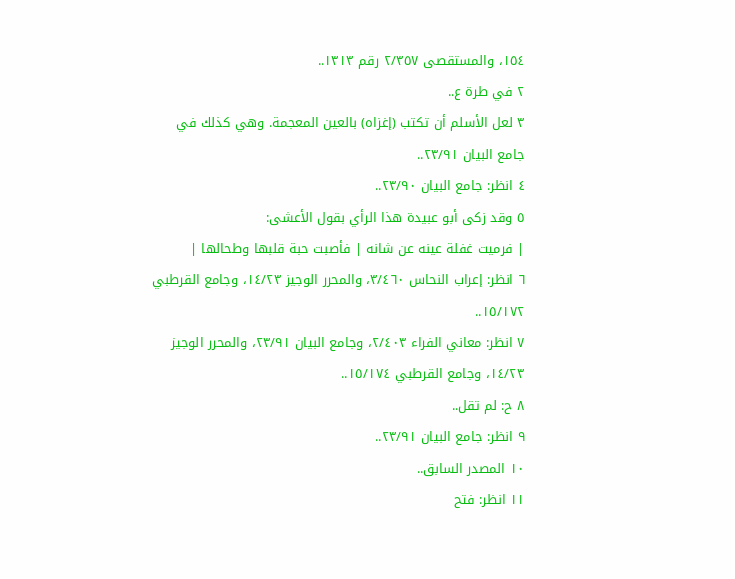١٥٤، والمستقصى ٢/٣٥٧ رقم ١٣١٣..
٢ في طرة ع..
٣ لعل الأسلم أن تكتب (إغزاه) بالعين المعجمة. وهي كذلك في جامع البيان ٢٣/٩١..
٤ انظر: جامع البيان ٢٣/٩٠..
٥ وقد زكى أبو عبيدة هذا الرأي بقول الأعشى:
| فرميت غفلة عينه عن شانه | فأصبت حبة قلبها وطحالها |
٦ انظر: إعراب النحاس ٣/٤٦٠، والمحرر الوجيز ١٤/٢٣، وجامع القرطبي ١٥/١٧٢..
٧ انظر: معاني الفراء ٢/٤٠٣، وجامع البيان ٢٣/٩١، والمحرر الوجيز ١٤/٢٣، وجامع القرطبي ١٥/١٧٤..
٨ ح: لم تقل..
٩ انظر: جامع البيان ٢٣/٩١..
١٠ المصدر السابق..
١١ انظر: فتح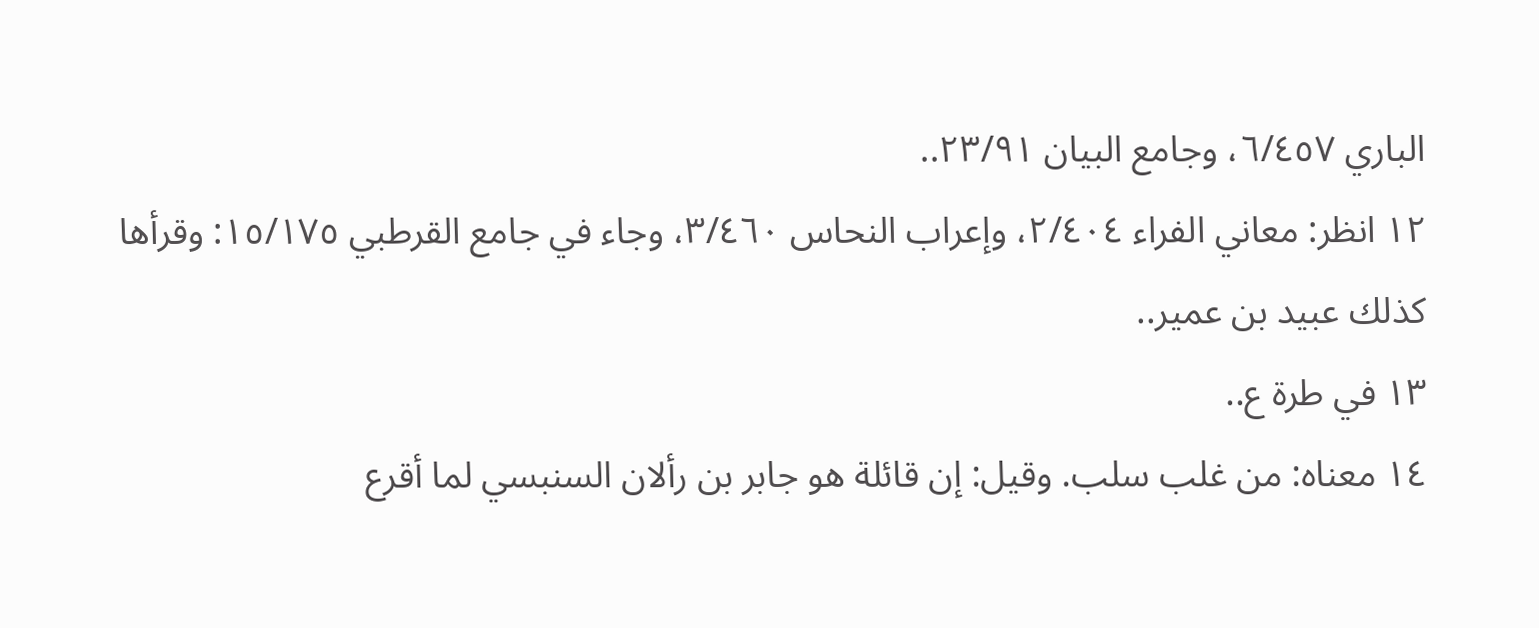الباري ٦/٤٥٧، وجامع البيان ٢٣/٩١..
١٢ انظر: معاني الفراء ٢/٤٠٤، وإعراب النحاس ٣/٤٦٠، وجاء في جامع القرطبي ١٥/١٧٥: وقرأها كذلك عبيد بن عمير..
١٣ في طرة ع..
١٤ معناه: من غلب سلب. وقيل: إن قائلة هو جابر بن رألان السنبسي لما أقرع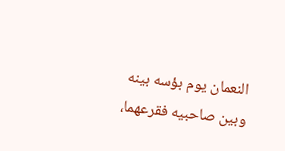النعمان يوم بؤسه بينه وبين صاحبيه فقرعهما،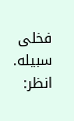فخلى سبيله.
انظر: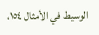الوسيط في الأمثال ١٥٤،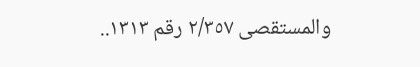والمستقصى ٢/٣٥٧ رقم ١٣١٣..